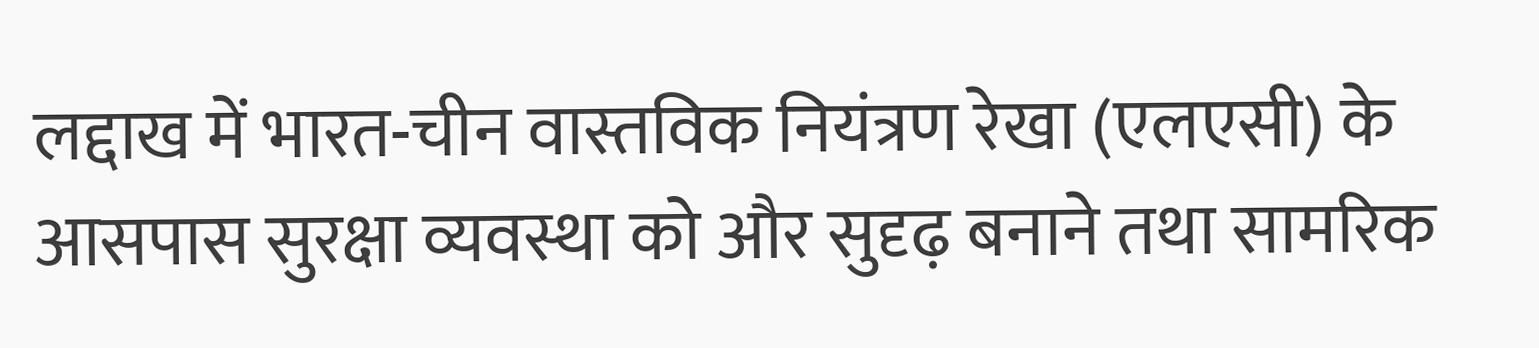लद्दाख में भारत-चीन वास्तविक नियंत्रण रेखा (एलएसी) के आसपास सुरक्षा व्यवस्था को और सुदृढ़ बनाने तथा सामरिक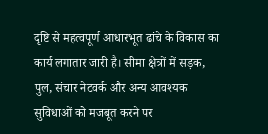दृष्टि से महत्वपूर्ण आधारभूत ढांचे के विकास का कार्य लगातार जारी है। सीमा क्षेत्रों में सड़क, पुल, संचार नेटवर्क और अन्य आवश्यक सुविधाओं को मजबूत करने पर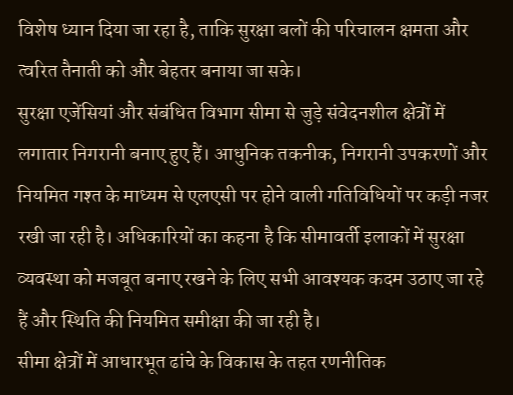विशेष ध्यान दिया जा रहा है, ताकि सुरक्षा बलों की परिचालन क्षमता और त्वरित तैनाती को और बेहतर बनाया जा सके।
सुरक्षा एजेंसियां और संबंधित विभाग सीमा से जुड़े संवेदनशील क्षेत्रों में लगातार निगरानी बनाए हुए हैं। आधुनिक तकनीक, निगरानी उपकरणों और नियमित गश्त के माध्यम से एलएसी पर होने वाली गतिविधियों पर कड़ी नजर रखी जा रही है। अधिकारियों का कहना है कि सीमावर्ती इलाकों में सुरक्षा व्यवस्था को मजबूत बनाए रखने के लिए सभी आवश्यक कदम उठाए जा रहे हैं और स्थिति की नियमित समीक्षा की जा रही है।
सीमा क्षेत्रों में आधारभूत ढांचे के विकास के तहत रणनीतिक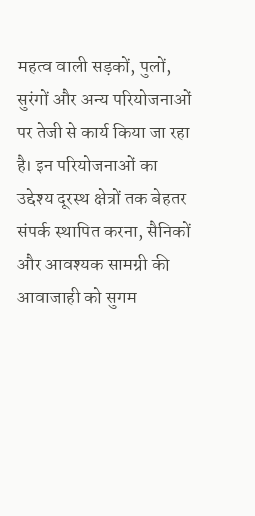महत्व वाली सड़कों, पुलों, सुरंगों और अन्य परियोजनाओं पर तेजी से कार्य किया जा रहा है। इन परियोजनाओं का उद्देश्य दूरस्थ क्षेत्रों तक बेहतर संपर्क स्थापित करना, सैनिकों और आवश्यक सामग्री की आवाजाही को सुगम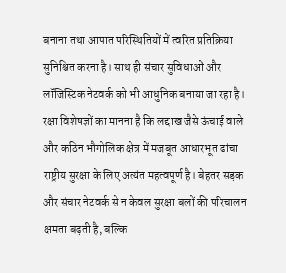बनाना तथा आपात परिस्थितियों में त्वरित प्रतिक्रिया सुनिश्चित करना है। साथ ही संचार सुविधाओं और लॉजिस्टिक नेटवर्क को भी आधुनिक बनाया जा रहा है।
रक्षा विशेषज्ञों का मानना है कि लद्दाख जैसे ऊंचाई वाले और कठिन भौगोलिक क्षेत्र में मजबूत आधारभूत ढांचा राष्ट्रीय सुरक्षा के लिए अत्यंत महत्वपूर्ण है। बेहतर सड़क और संचार नेटवर्क से न केवल सुरक्षा बलों की परिचालन क्षमता बढ़ती है, बल्कि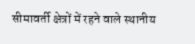सीमावर्ती क्षेत्रों में रहने वाले स्थानीय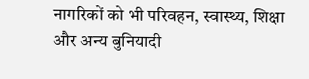नागरिकों को भी परिवहन, स्वास्थ्य, शिक्षा और अन्य बुनियादी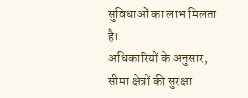सुविधाओं का लाभ मिलता है।
अधिकारियों के अनुसार, सीमा क्षेत्रों की सुरक्षा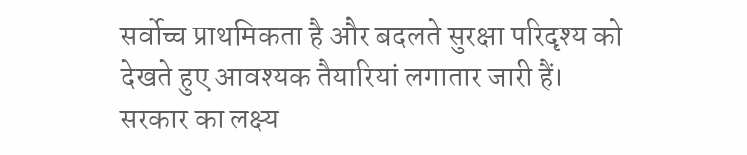सर्वोच्च प्राथमिकता है और बदलते सुरक्षा परिदृश्य को देखते हुए आवश्यक तैयारियां लगातार जारी हैं। सरकार का लक्ष्य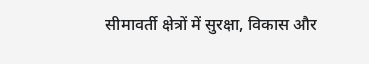सीमावर्ती क्षेत्रों में सुरक्षा, विकास और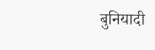बुनियादी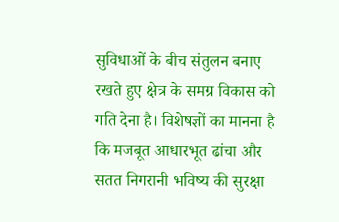सुविधाओं के बीच संतुलन बनाए रखते हुए क्षेत्र के समग्र विकास को गति देना है। विशेषज्ञों का मानना है कि मजबूत आधारभूत ढांचा और सतत निगरानी भविष्य की सुरक्षा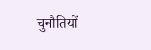चुनौतियों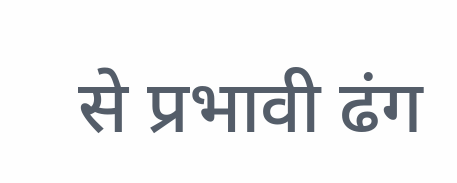से प्रभावी ढंग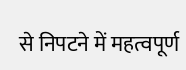से निपटने में महत्वपूर्ण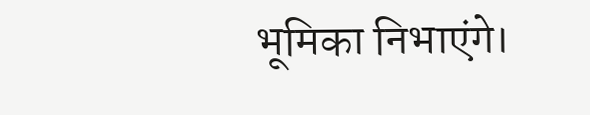भूमिका निभाएंगे।